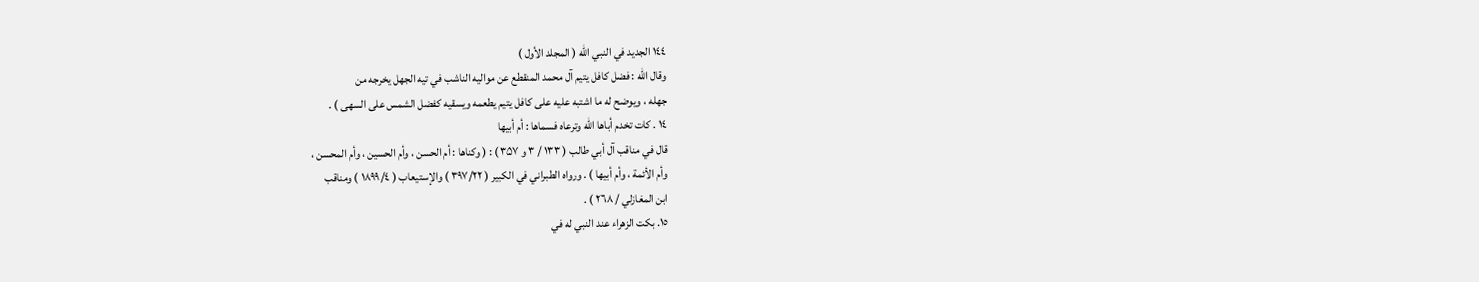١٤٤ الجديد في النبي الله ( المجلد الأول )
وقال الله : فضل كافل يتيم آل محمد المنقطع عن مواليه الناشب في تيه الجهل يخرجه من
جهله ، ويوضح له ما اشتبه عليه على كافل يتيم يطعمه ويسقيه كفضل الشمس على السهى ) .
١٤ . كات تخدم أباها الله وترعاه فسماها : أم أبيها
قال في مناقب آل أبي طالب ( ۱۳۳ / ۳ و ۳۵۷ ) : ( وكناها : أم الحسن ، وأم الحسين ، وأم المحسن ،
وأم الأئمة ، وأم أبيها ) . ورواه الطبراني في الكبير ( ۳۹۷/۲۲ ) والإستيعاب ( ١٨٩٩/٤ ) ومناقب
ابن المغازلي / ٢٦٨ ) .
١٥. بكت الزهراء عند النبي له في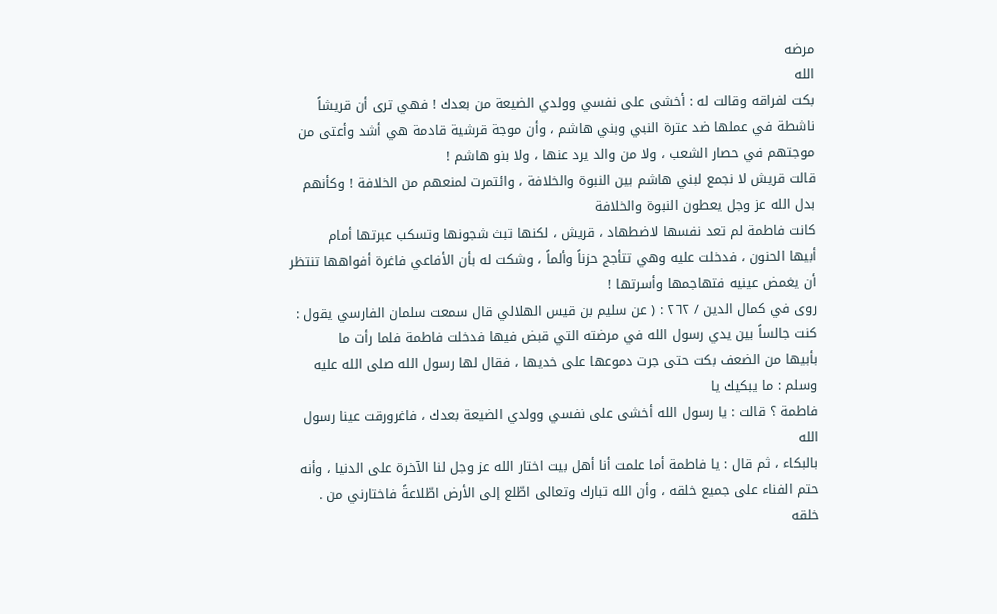مرضه
الله
بكت لفراقه وقالت له : أخشى على نفسي وولدي الضيعة من بعدك ! فهي ترى أن قريشاً
ناشطة في عملها ضد عترة النبي وبني هاشم ، وأن موجة قرشية قادمة هي أشد وأعتى من
موجتهم في حصار الشعب ، ولا من والد يرد عنها ، ولا بنو هاشم !
قالت قريش لا نجمع لبني هاشم بين النبوة والخلافة ، وائتمرت لمنعهم من الخلافة ! وكأنهم
بدل الله عز وجل يعطون النبوة والخلافة
كانت فاطمة لم تعد نفسها لاضطهاد ، قريش ، لكنها تبث شجونها وتسكب عبرتها أمام
أبيها الحنون ، فدخلت عليه وهي تتأجج حزناً وألماً ، وشكت له بأن الأفاعي فاغرة أفواهها تنتظر
أن يغمض عينيه فتهاجمها وأسرتها !
روى في كمال الدين / ٢٦٢ : ( عن سليم بن قيس الهلالي قال سمعت سلمان الفارسي يقول :
كنت جالساً بين يدي رسول الله في مرضته التي قبض فيها فدخلت فاطمة فلما رأت ما
بأبيها من الضعف بكت حتى جرت دموعها على خديها ، فقال لها رسول الله صلى الله عليه وسلم : ما يبكيك يا
فاطمة ؟ قالت : يا رسول الله أخشى على نفسي وولدي الضيعة بعدك ، فاغرورقت عينا رسول الله
بالبكاء ، ثم قال : يا فاطمة أما علمت أنا أهل بيت اختار الله عز وجل لنا الآخرة على الدنيا ، وأنه
حتم الفناء على جميع خلقه ، وأن الله تبارك وتعالى اطّلع إلى الأرض اطّلاعةً فاختارني من .
خلقه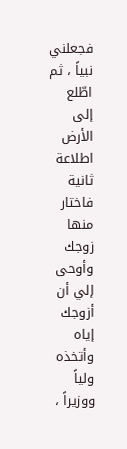فجعلني نبياً ، ثم اطّلع إلى الأرض اطلاعة ثانية فاختار منها زوجك وأوحى إلي أن أزوجك
إياه وأتخذه ولياً ووزيراً ،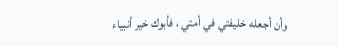وأن أجعله خليفتي في أمتي ، فأبوك خير أنبياء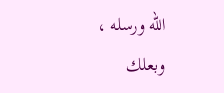الله ورسله ، وبعلك